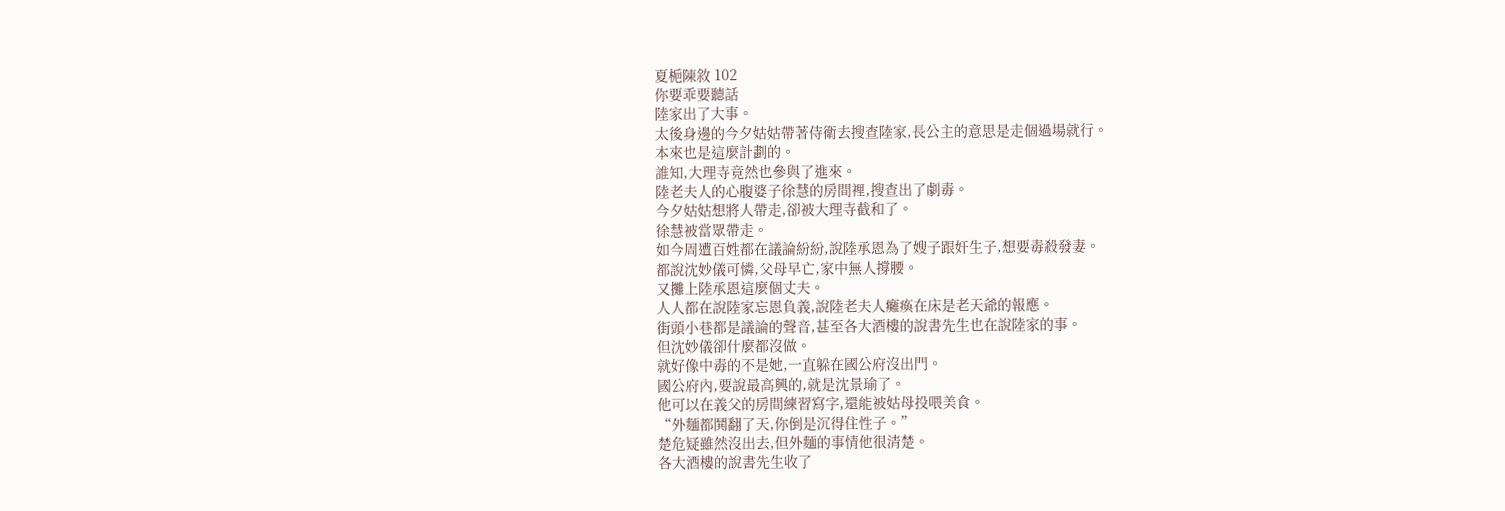夏梔陳敘 102
你要乖要聽話
陸家出了大事。
太後身邊的今夕姑姑帶著侍衛去搜查陸家,長公主的意思是走個過場就行。
本來也是這麼計劃的。
誰知,大理寺竟然也參與了進來。
陸老夫人的心腹婆子徐慧的房間裡,搜查出了劇毒。
今夕姑姑想將人帶走,卻被大理寺截和了。
徐慧被當眾帶走。
如今周遭百姓都在議論紛紛,說陸承恩為了嫂子跟奸生子,想要毒殺發妻。
都說沈妙儀可憐,父母早亡,家中無人撐腰。
又攤上陸承恩這麼個丈夫。
人人都在說陸家忘恩負義,說陸老夫人癱瘓在床是老天爺的報應。
街頭小巷都是議論的聲音,甚至各大酒樓的說書先生也在說陸家的事。
但沈妙儀卻什麼都沒做。
就好像中毒的不是她,一直躲在國公府沒出門。
國公府內,要說最高興的,就是沈景瑜了。
他可以在義父的房間練習寫字,還能被姑母投喂美食。
“外麵都鬨翻了天,你倒是沉得住性子。”
楚危疑雖然沒出去,但外麵的事情他很清楚。
各大酒樓的說書先生收了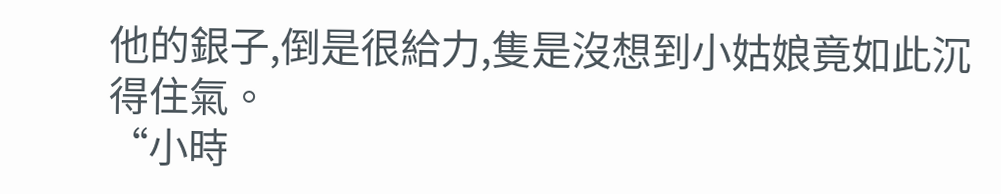他的銀子,倒是很給力,隻是沒想到小姑娘竟如此沉得住氣。
“小時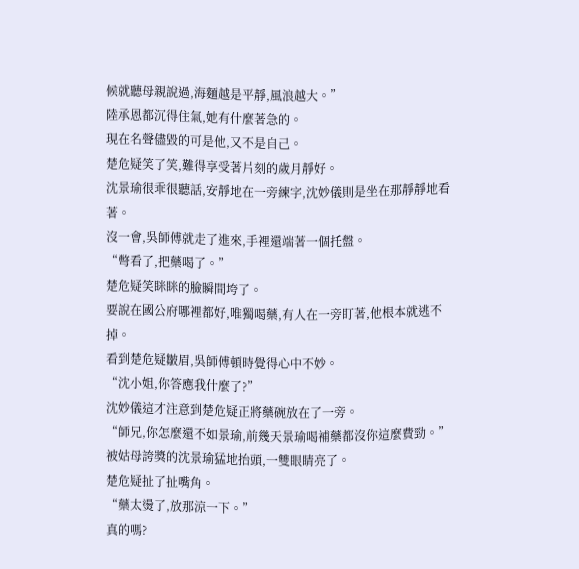候就聽母親說過,海麵越是平靜,風浪越大。”
陸承恩都沉得住氣,她有什麼著急的。
現在名聲儘毀的可是他,又不是自己。
楚危疑笑了笑,難得享受著片刻的歲月靜好。
沈景瑜很乖很聽話,安靜地在一旁練字,沈妙儀則是坐在那靜靜地看著。
沒一會,吳師傅就走了進來,手裡還端著一個托盤。
“彆看了,把藥喝了。”
楚危疑笑眯眯的臉瞬間垮了。
要說在國公府哪裡都好,唯獨喝藥,有人在一旁盯著,他根本就逃不掉。
看到楚危疑皺眉,吳師傅頓時覺得心中不妙。
“沈小姐,你答應我什麼了?”
沈妙儀這才注意到楚危疑正將藥碗放在了一旁。
“師兄,你怎麼還不如景瑜,前幾天景瑜喝補藥都沒你這麼費勁。”
被姑母誇獎的沈景瑜猛地抬頭,一雙眼睛亮了。
楚危疑扯了扯嘴角。
“藥太燙了,放那涼一下。”
真的嗎?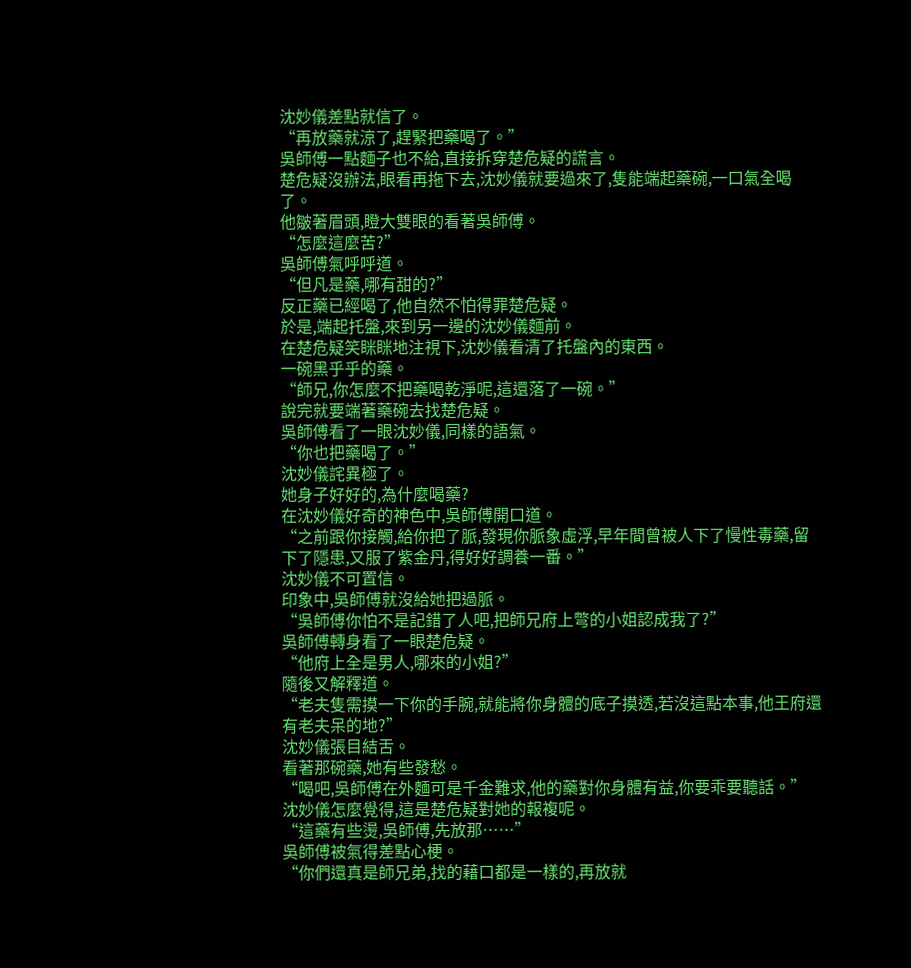沈妙儀差點就信了。
“再放藥就涼了,趕緊把藥喝了。”
吳師傅一點麵子也不給,直接拆穿楚危疑的謊言。
楚危疑沒辦法,眼看再拖下去,沈妙儀就要過來了,隻能端起藥碗,一口氣全喝了。
他皺著眉頭,瞪大雙眼的看著吳師傅。
“怎麼這麼苦?”
吳師傅氣呼呼道。
“但凡是藥,哪有甜的?”
反正藥已經喝了,他自然不怕得罪楚危疑。
於是,端起托盤,來到另一邊的沈妙儀麵前。
在楚危疑笑眯眯地注視下,沈妙儀看清了托盤內的東西。
一碗黑乎乎的藥。
“師兄,你怎麼不把藥喝乾淨呢,這還落了一碗。”
說完就要端著藥碗去找楚危疑。
吳師傅看了一眼沈妙儀,同樣的語氣。
“你也把藥喝了。”
沈妙儀詫異極了。
她身子好好的,為什麼喝藥?
在沈妙儀好奇的神色中,吳師傅開口道。
“之前跟你接觸,給你把了脈,發現你脈象虛浮,早年間曾被人下了慢性毒藥,留下了隱患,又服了紫金丹,得好好調養一番。”
沈妙儀不可置信。
印象中,吳師傅就沒給她把過脈。
“吳師傅你怕不是記錯了人吧,把師兄府上彆的小姐認成我了?”
吳師傅轉身看了一眼楚危疑。
“他府上全是男人,哪來的小姐?”
隨後又解釋道。
“老夫隻需摸一下你的手腕,就能將你身體的底子摸透,若沒這點本事,他王府還有老夫呆的地?”
沈妙儀張目結舌。
看著那碗藥,她有些發愁。
“喝吧,吳師傅在外麵可是千金難求,他的藥對你身體有益,你要乖要聽話。”
沈妙儀怎麼覺得,這是楚危疑對她的報複呢。
“這藥有些燙,吳師傅,先放那……”
吳師傅被氣得差點心梗。
“你們還真是師兄弟,找的藉口都是一樣的,再放就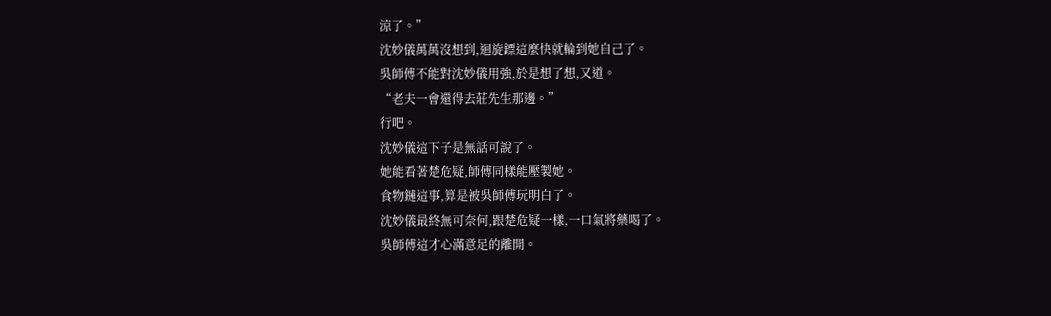涼了。”
沈妙儀萬萬沒想到,迴旋鏢這麼快就輪到她自己了。
吳師傅不能對沈妙儀用強,於是想了想,又道。
“老夫一會還得去莊先生那邊。”
行吧。
沈妙儀這下子是無話可說了。
她能看著楚危疑,師傅同樣能壓製她。
食物鏈這事,算是被吳師傅玩明白了。
沈妙儀最終無可奈何,跟楚危疑一樣,一口氣將藥喝了。
吳師傅這才心滿意足的離開。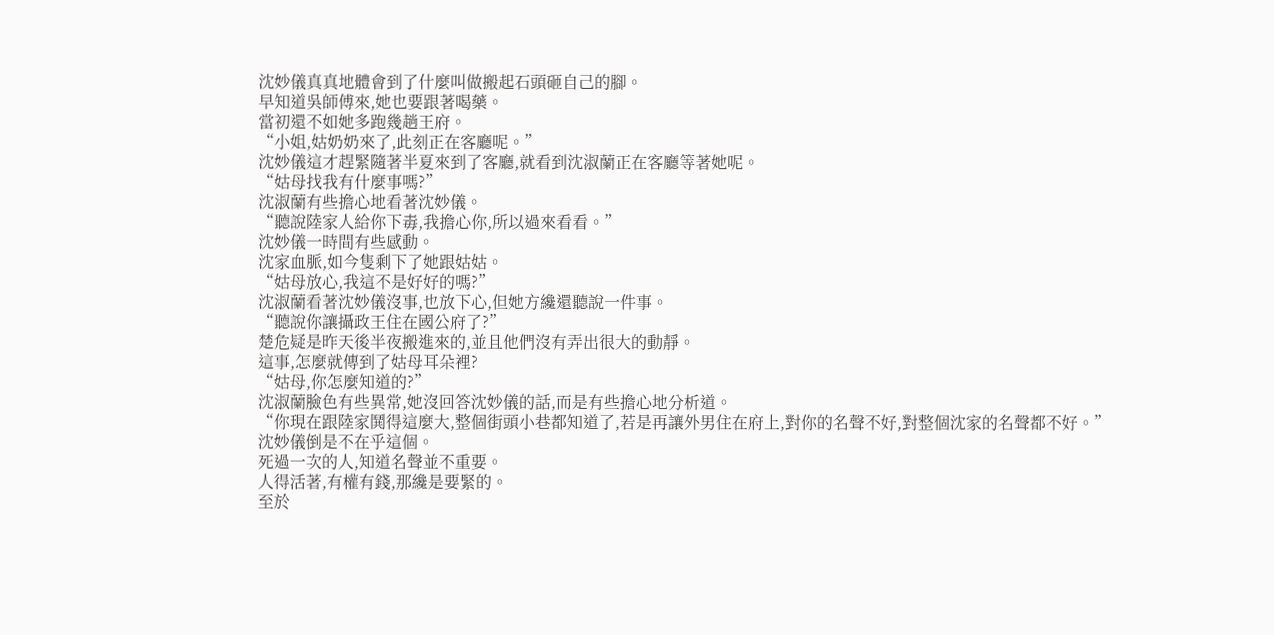沈妙儀真真地體會到了什麼叫做搬起石頭砸自己的腳。
早知道吳師傅來,她也要跟著喝藥。
當初還不如她多跑幾趟王府。
“小姐,姑奶奶來了,此刻正在客廳呢。”
沈妙儀這才趕緊隨著半夏來到了客廳,就看到沈淑蘭正在客廳等著她呢。
“姑母找我有什麼事嗎?”
沈淑蘭有些擔心地看著沈妙儀。
“聽說陸家人給你下毒,我擔心你,所以過來看看。”
沈妙儀一時間有些感動。
沈家血脈,如今隻剩下了她跟姑姑。
“姑母放心,我這不是好好的嗎?”
沈淑蘭看著沈妙儀沒事,也放下心,但她方纔還聽說一件事。
“聽說你讓攝政王住在國公府了?”
楚危疑是昨天後半夜搬進來的,並且他們沒有弄出很大的動靜。
這事,怎麼就傳到了姑母耳朵裡?
“姑母,你怎麼知道的?”
沈淑蘭臉色有些異常,她沒回答沈妙儀的話,而是有些擔心地分析道。
“你現在跟陸家鬨得這麼大,整個街頭小巷都知道了,若是再讓外男住在府上,對你的名聲不好,對整個沈家的名聲都不好。”
沈妙儀倒是不在乎這個。
死過一次的人,知道名聲並不重要。
人得活著,有權有錢,那纔是要緊的。
至於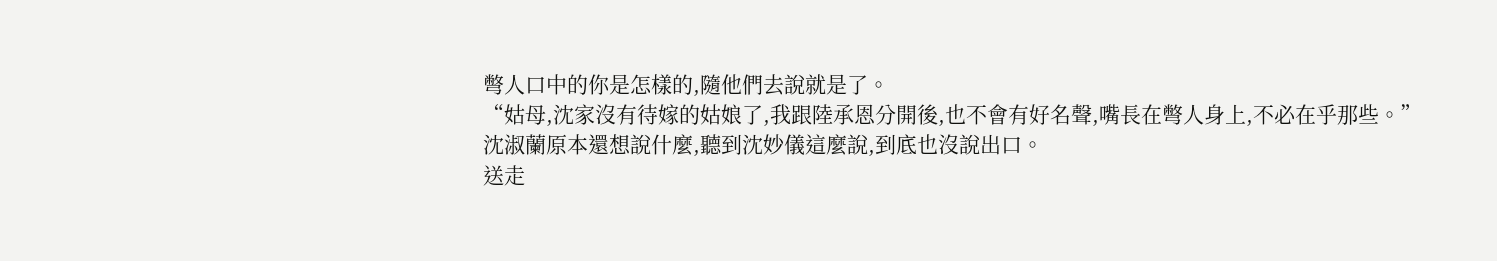彆人口中的你是怎樣的,隨他們去說就是了。
“姑母,沈家沒有待嫁的姑娘了,我跟陸承恩分開後,也不會有好名聲,嘴長在彆人身上,不必在乎那些。”
沈淑蘭原本還想說什麼,聽到沈妙儀這麼說,到底也沒說出口。
送走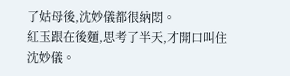了姑母後,沈妙儀都很納悶。
紅玉跟在後麵,思考了半天,才開口叫住沈妙儀。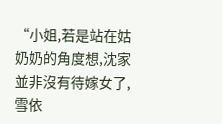“小姐,若是站在姑奶奶的角度想,沈家並非沒有待嫁女了,雪依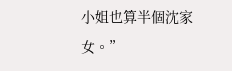小姐也算半個沈家女。”